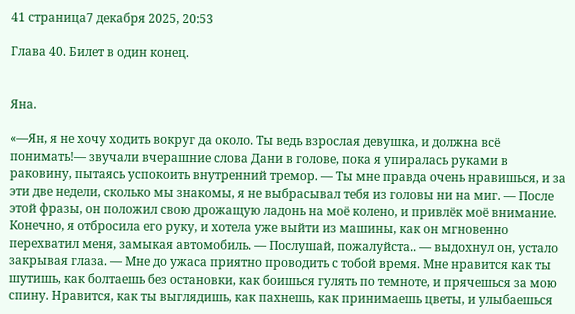41 страница7 декабря 2025, 20:53

Глава 40. Билет в один конец.


Яна.

«—Ян, я не хочу ходить вокруг да около. Ты ведь взрослая девушка, и должна всё понимать!— звучали вчерашние слова Дани в голове, пока я упиралась руками в раковину, пытаясь успокоить внутренний тремор. — Ты мне правда очень нравишься, и за эти две недели, сколько мы знакомы, я не выбрасывал тебя из головы ни на миг. — После этой фразы, он положил свою дрожащую ладонь на моё колено, и привлёк моё внимание. Конечно, я отбросила его руку, и хотела уже выйти из машины, как он мгновенно перехватил меня, замыкая автомобиль. — Послушай, пожалуйста.. — выдохнул он, устало закрывая глаза. — Мне до ужаса приятно проводить с тобой время. Мне нравится как ты шутишь, как болтаешь без остановки, как боишься гулять по темноте, и прячешься за мою спину. Нравится, как ты выглядишь, как пахнешь, как принимаешь цветы, и улыбаешься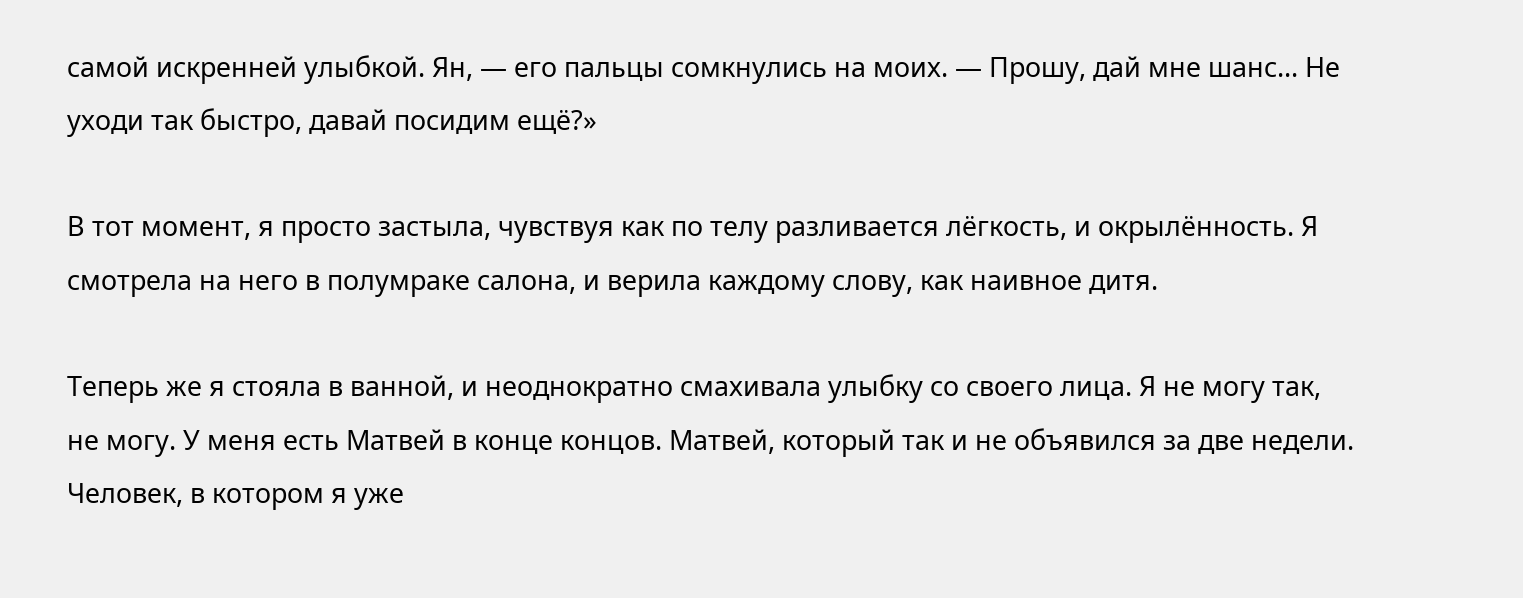самой искренней улыбкой. Ян, — его пальцы сомкнулись на моих. — Прошу, дай мне шанс... Не уходи так быстро, давай посидим ещё?»

В тот момент, я просто застыла, чувствуя как по телу разливается лёгкость, и окрылённость. Я смотрела на него в полумраке салона, и верила каждому слову, как наивное дитя.

Теперь же я стояла в ванной, и неоднократно смахивала улыбку со своего лица. Я не могу так, не могу. У меня есть Матвей в конце концов. Матвей, который так и не объявился за две недели. Человек, в котором я уже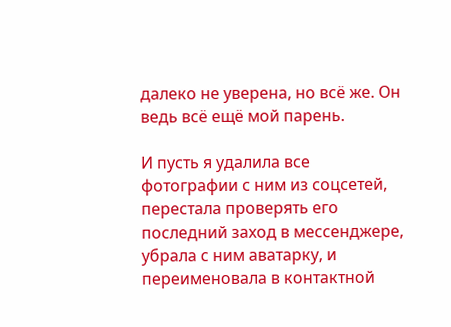далеко не уверена, но всё же. Он ведь всё ещё мой парень.

И пусть я удалила все фотографии с ним из соцсетей, перестала проверять его последний заход в мессенджере, убрала с ним аватарку, и переименовала в контактной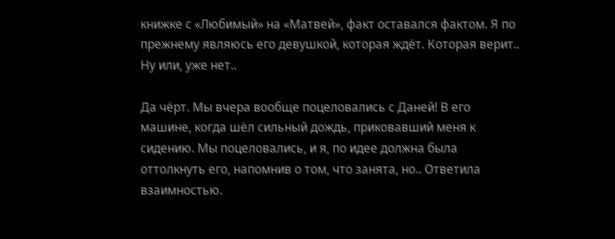книжке с «Любимый» на «Матвей», факт оставался фактом. Я по прежнему являюсь его девушкой, которая ждёт. Которая верит.. Ну или, уже нет..

Да чёрт. Мы вчера вообще поцеловались с Даней! В его машине, когда шёл сильный дождь, приковавший меня к сидению. Мы поцеловались, и я, по идее должна была оттолкнуть его, напомнив о том, что занята, но.. Ответила взаимностью.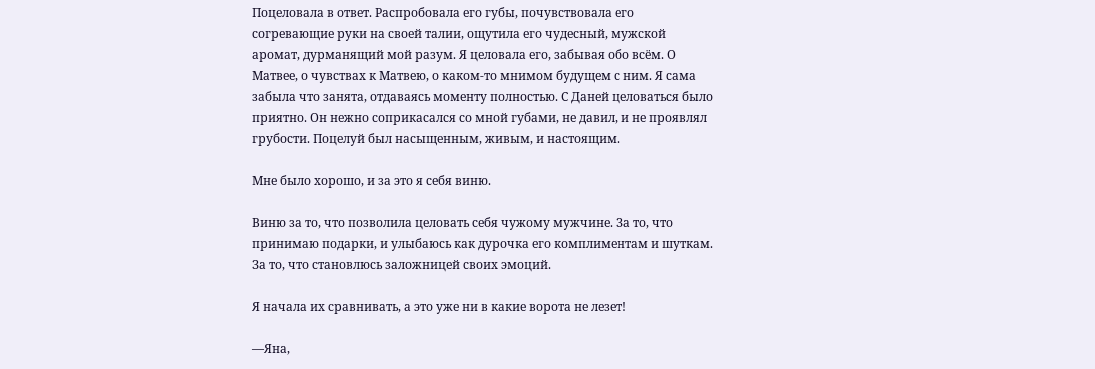Поцеловала в ответ. Распробовала его губы, почувствовала его согревающие руки на своей талии, ощутила его чудесный, мужской аромат, дурманящий мой разум. Я целовала его, забывая обо всём. О Матвее, о чувствах к Матвею, о каком-то мнимом будущем с ним. Я сама забыла что занята, отдаваясь моменту полностью. С Даней целоваться было приятно. Он нежно соприкасался со мной губами, не давил, и не проявлял грубости. Поцелуй был насыщенным, живым, и настоящим.

Мне было хорошо, и за это я себя виню.

Виню за то, что позволила целовать себя чужому мужчине. За то, что принимаю подарки, и улыбаюсь как дурочка его комплиментам и шуткам. За то, что становлюсь заложницей своих эмоций.

Я начала их сравнивать, а это уже ни в какие ворота не лезет!

—Яна,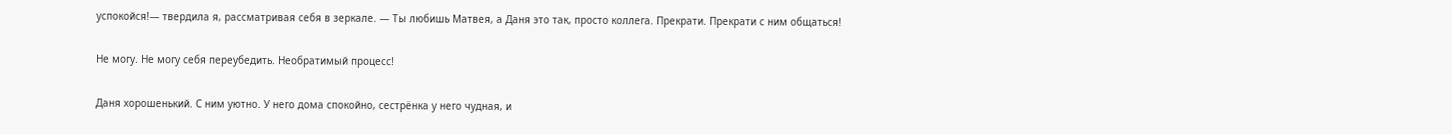успокойся!— твердила я, рассматривая себя в зеркале. — Ты любишь Матвея, а Даня это так, просто коллега. Прекрати. Прекрати с ним общаться!

Не могу. Не могу себя переубедить. Необратимый процесс!

Даня хорошенький. С ним уютно. У него дома спокойно, сестрёнка у него чудная, и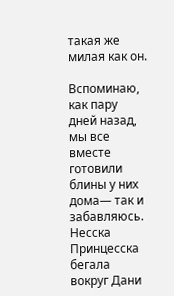такая же милая как он.

Вспоминаю, как пару дней назад, мы все вместе готовили блины у них дома— так и забавляюсь. Несска Принцесска бегала вокруг Дани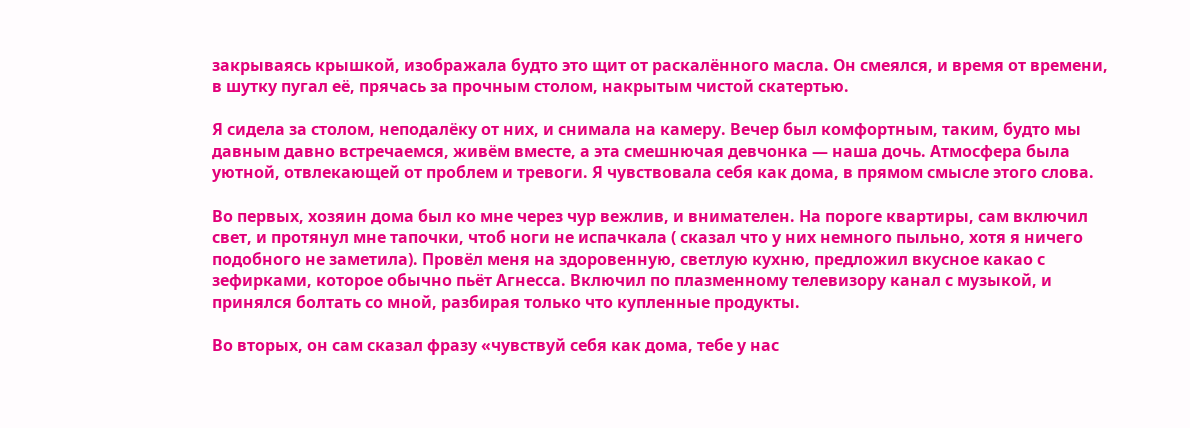закрываясь крышкой, изображала будто это щит от раскалённого масла. Он смеялся, и время от времени, в шутку пугал её, прячась за прочным столом, накрытым чистой скатертью.

Я сидела за столом, неподалёку от них, и снимала на камеру. Вечер был комфортным, таким, будто мы давным давно встречаемся, живём вместе, а эта смешнючая девчонка — наша дочь. Атмосфера была уютной, отвлекающей от проблем и тревоги. Я чувствовала себя как дома, в прямом смысле этого слова.

Во первых, хозяин дома был ко мне через чур вежлив, и внимателен. На пороге квартиры, сам включил свет, и протянул мне тапочки, чтоб ноги не испачкала ( сказал что у них немного пыльно, хотя я ничего подобного не заметила). Провёл меня на здоровенную, светлую кухню, предложил вкусное какао с зефирками, которое обычно пьёт Агнесса. Включил по плазменному телевизору канал с музыкой, и принялся болтать со мной, разбирая только что купленные продукты.

Во вторых, он сам сказал фразу «чувствуй себя как дома, тебе у нас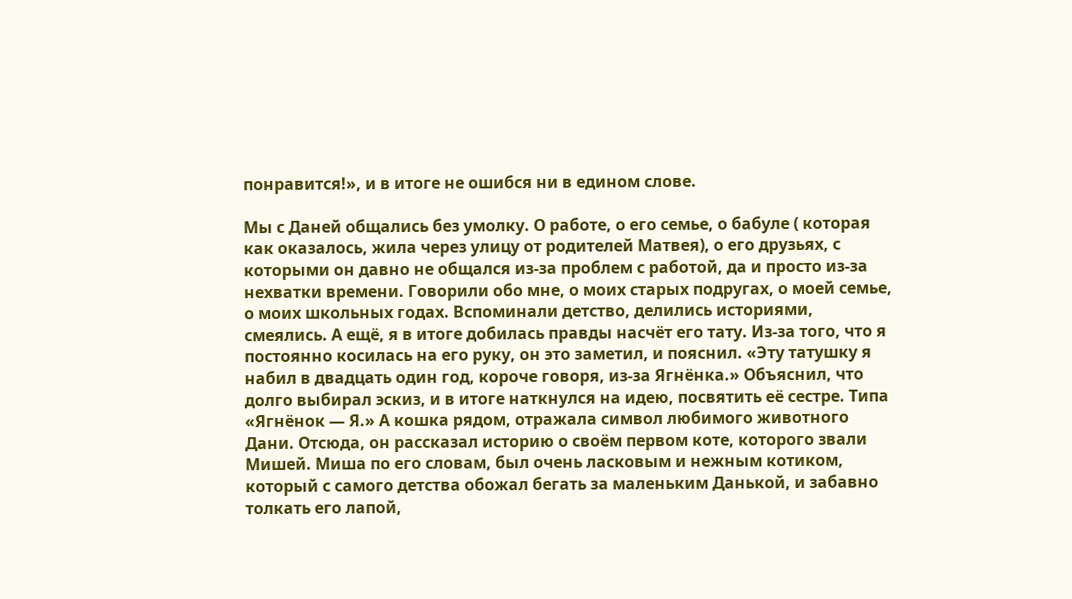понравится!», и в итоге не ошибся ни в едином слове.

Мы с Даней общались без умолку. О работе, о его семье, о бабуле ( которая как оказалось, жила через улицу от родителей Матвея), о его друзьях, с которыми он давно не общался из-за проблем с работой, да и просто из-за нехватки времени. Говорили обо мне, о моих старых подругах, о моей семье, о моих школьных годах. Вспоминали детство, делились историями, смеялись. А ещё, я в итоге добилась правды насчёт его тату. Из-за того, что я постоянно косилась на его руку, он это заметил, и пояснил. «Эту татушку я набил в двадцать один год, короче говоря, из-за Ягнёнка.» Объяснил, что долго выбирал эскиз, и в итоге наткнулся на идею, посвятить её сестре. Типа «Ягнёнок — Я.» А кошка рядом, отражала символ любимого животного Дани. Отсюда, он рассказал историю о своём первом коте, которого звали Мишей. Миша по его словам, был очень ласковым и нежным котиком, который с самого детства обожал бегать за маленьким Данькой, и забавно толкать его лапой,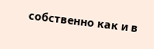собственно как и в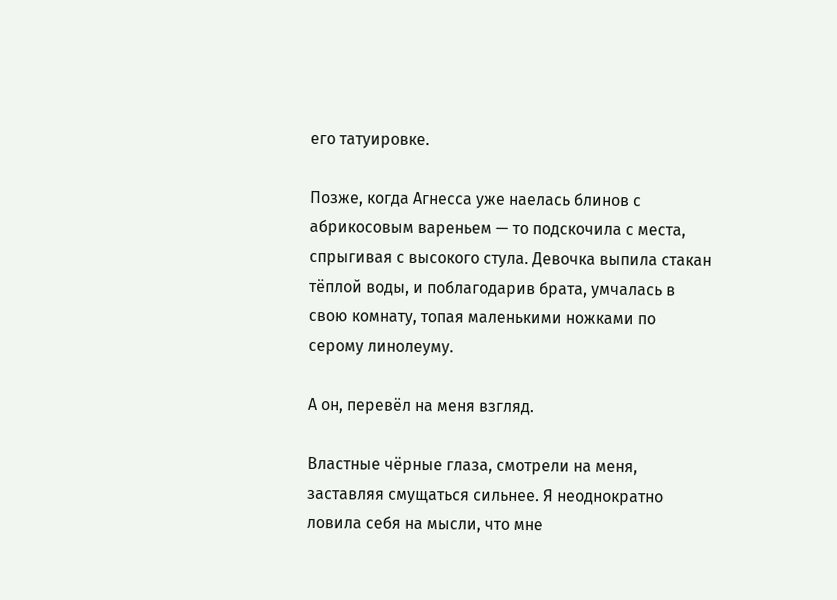его татуировке.

Позже, когда Агнесса уже наелась блинов с абрикосовым вареньем — то подскочила с места, спрыгивая с высокого стула. Девочка выпила стакан тёплой воды, и поблагодарив брата, умчалась в свою комнату, топая маленькими ножками по серому линолеуму.

А он, перевёл на меня взгляд.

Властные чёрные глаза, смотрели на меня, заставляя смущаться сильнее. Я неоднократно ловила себя на мысли, что мне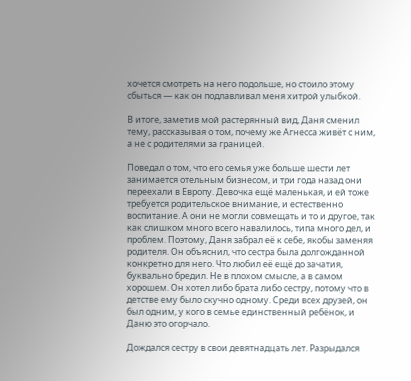хочется смотреть на него подольше, но стоило этому сбыться — как он подлавливал меня хитрой улыбкой.

В итоге, заметив мой растерянный вид, Даня сменил тему, рассказывая о том, почему же Агнесса живёт с ним, а не с родителями за границей.

Поведал о том, что его семья уже больше шести лет занимается отельным бизнесом, и три года назад они переехали в Европу. Девочка ещё маленькая, и ей тоже требуется родительское внимание, и естественно воспитание. А они не могли совмещать и то и другое, так как слишком много всего навалилось, типа много дел, и проблем. Поэтому, Даня забрал её к себе, якобы заменяя родителя. Он объяснил, что сестра была долгожданной конкретно для него. Что любил её ещё до зачатия, буквально бредил. Не в плохом смысле, а в самом хорошем. Он хотел либо брата либо сестру, потому что в детстве ему было скучно одному. Среди всех друзей, он был одним, у кого в семье единственный ребёнок, и Даню это огорчало.

Дождался сестру в свои девятнадцать лет. Разрыдался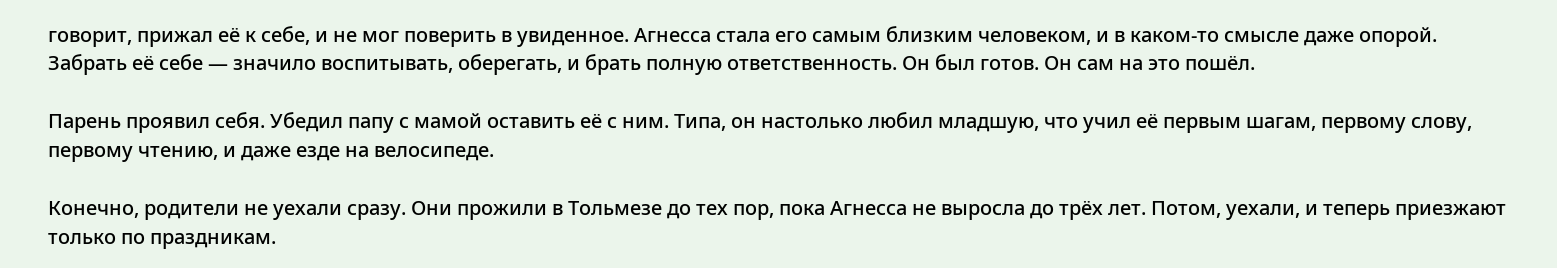говорит, прижал её к себе, и не мог поверить в увиденное. Агнесса стала его самым близким человеком, и в каком-то смысле даже опорой. Забрать её себе — значило воспитывать, оберегать, и брать полную ответственность. Он был готов. Он сам на это пошёл.

Парень проявил себя. Убедил папу с мамой оставить её с ним. Типа, он настолько любил младшую, что учил её первым шагам, первому слову, первому чтению, и даже езде на велосипеде.

Конечно, родители не уехали сразу. Они прожили в Тольмезе до тех пор, пока Агнесса не выросла до трёх лет. Потом, уехали, и теперь приезжают только по праздникам.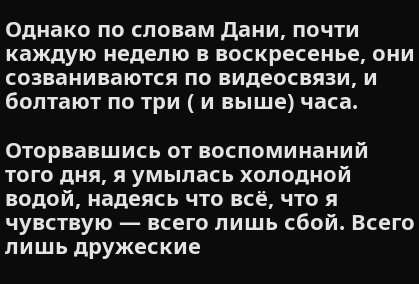Однако по словам Дани, почти каждую неделю в воскресенье, они созваниваются по видеосвязи, и болтают по три ( и выше) часа.

Оторвавшись от воспоминаний того дня, я умылась холодной водой, надеясь что всё, что я чувствую — всего лишь сбой. Всего лишь дружеские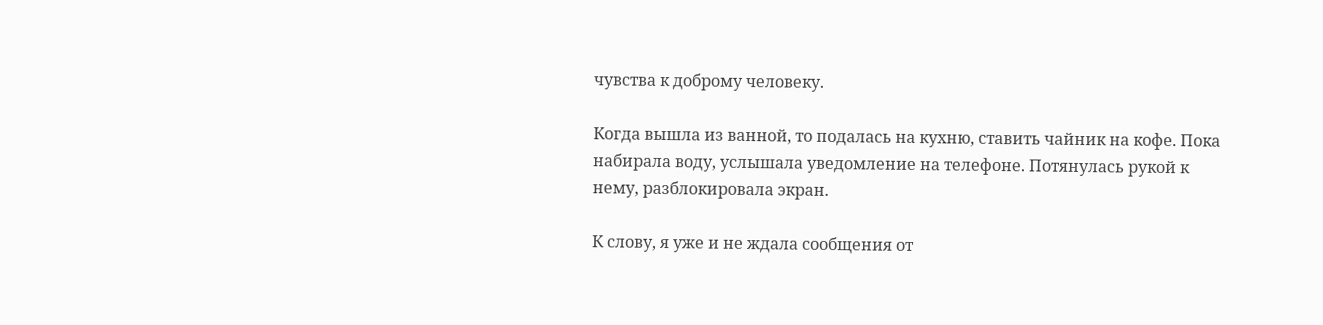чувства к доброму человеку.

Когда вышла из ванной, то подалась на кухню, ставить чайник на кофе. Пока набирала воду, услышала уведомление на телефоне. Потянулась рукой к нему, разблокировала экран.

К слову, я уже и не ждала сообщения от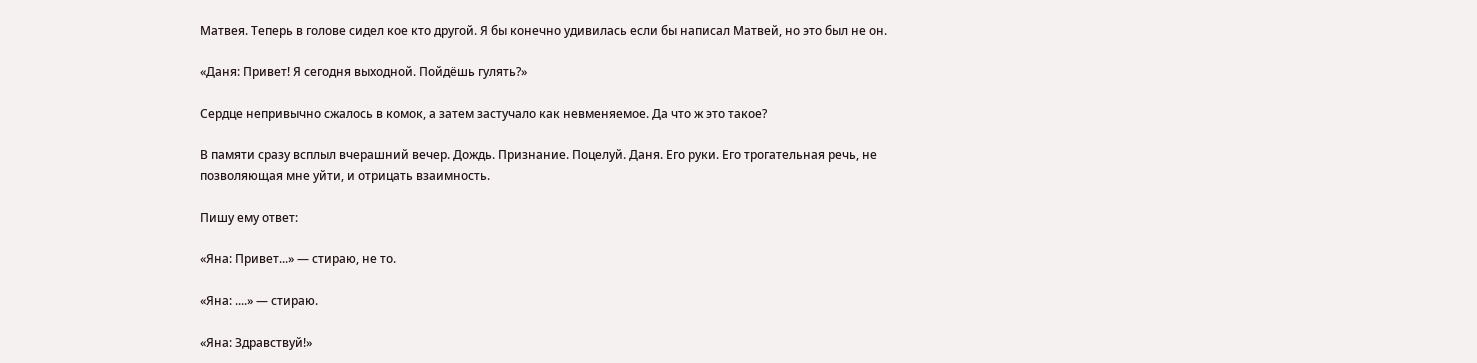Матвея. Теперь в голове сидел кое кто другой. Я бы конечно удивилась если бы написал Матвей, но это был не он.

«Даня: Привет! Я сегодня выходной. Пойдёшь гулять?»

Сердце непривычно сжалось в комок, а затем застучало как невменяемое. Да что ж это такое?

В памяти сразу всплыл вчерашний вечер. Дождь. Признание. Поцелуй. Даня. Его руки. Его трогательная речь, не позволяющая мне уйти, и отрицать взаимность.

Пишу ему ответ:

«Яна: Привет...» — стираю, не то.

«Яна: ....» — стираю.

«Яна: Здравствуй!»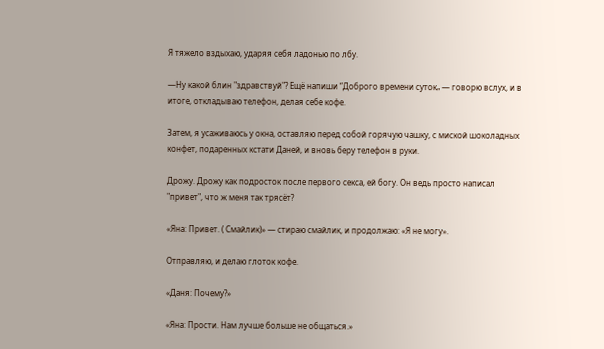Я тяжело вздыхаю, ударяя себя ладонью по лбу.

—Ну какой блин "здравствуй"? Ещё напиши “Доброго времени суток„ — говорю вслух, и в итоге, откладываю телефон, делая себе кофе.

Затем, я усаживаюсь у окна, оставляю перед собой горячую чашку, с миской шоколадных конфет, подаренных кстати Даней, и вновь беру телефон в руки.

Дрожу. Дрожу как подросток после первого секса, ей богу. Он ведь просто написал "привет", что ж меня так трясёт?

«Яна: Привет. ( Смайлик)» — стираю смайлик, и продолжаю: «Я не могу».

Отправляю, и делаю глоток кофе.

«Даня: Почему?»

«Яна: Прости. Нам лучше больше не общаться.»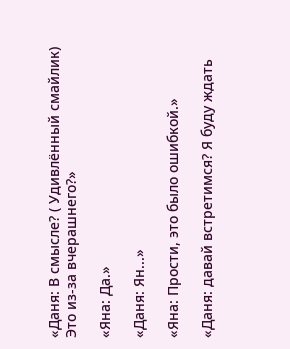«Даня: В смысле? ( Удивлённый смайлик) Это из-за вчерашнего?»

«Яна: Да.»

«Даня: Ян...»

«Яна: Прости, это было ошибкой.»

«Даня: давай встретимся? Я буду ждать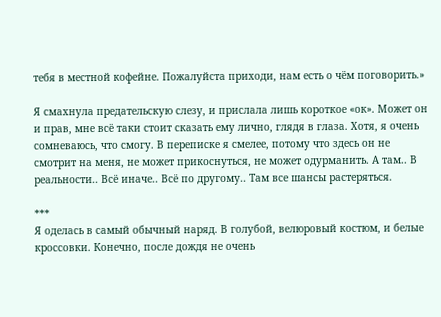тебя в местной кофейне. Пожалуйста приходи, нам есть о чём поговорить.»

Я смахнула предательскую слезу, и прислала лишь короткое «ок». Может он и прав, мне всё таки стоит сказать ему лично, глядя в глаза. Хотя, я очень сомневаюсь, что смогу. В переписке я смелее, потому что здесь он не смотрит на меня, не может прикоснуться, не может одурманить. А там.. В реальности.. Всё иначе.. Всё по другому.. Там все шансы растеряться.

***
Я оделась в самый обычный наряд. В голубой, велюровый костюм, и белые кроссовки. Конечно, после дождя не очень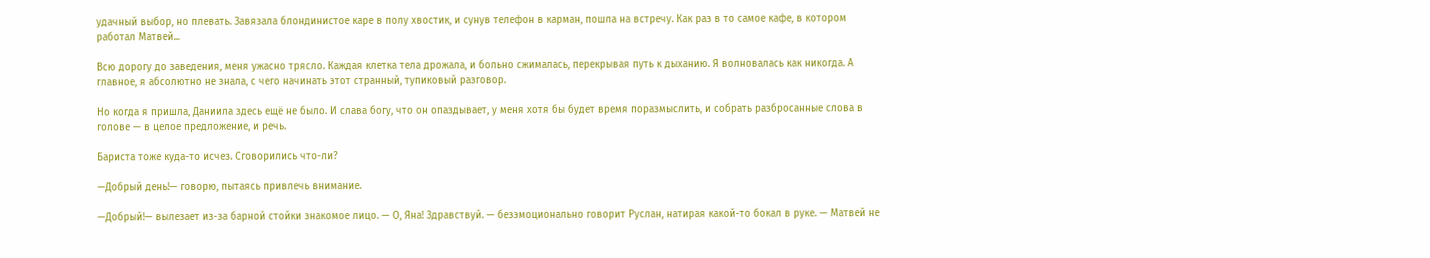удачный выбор, но плевать. Завязала блондинистое каре в полу хвостик, и сунув телефон в карман, пошла на встречу. Как раз в то самое кафе, в котором работал Матвей...

Всю дорогу до заведения, меня ужасно трясло. Каждая клетка тела дрожала, и больно сжималась, перекрывая путь к дыханию. Я волновалась как никогда. А главное, я абсолютно не знала, с чего начинать этот странный, тупиковый разговор.

Но когда я пришла, Даниила здесь ещё не было. И слава богу, что он опаздывает, у меня хотя бы будет время поразмыслить, и собрать разбросанные слова в голове — в целое предложение, и речь.

Бариста тоже куда-то исчез. Сговорились что-ли?

—Добрый день!— говорю, пытаясь привлечь внимание.

—Добрый!— вылезает из-за барной стойки знакомое лицо. — О, Яна! Здравствуй. — безэмоционально говорит Руслан, натирая какой-то бокал в руке. — Матвей не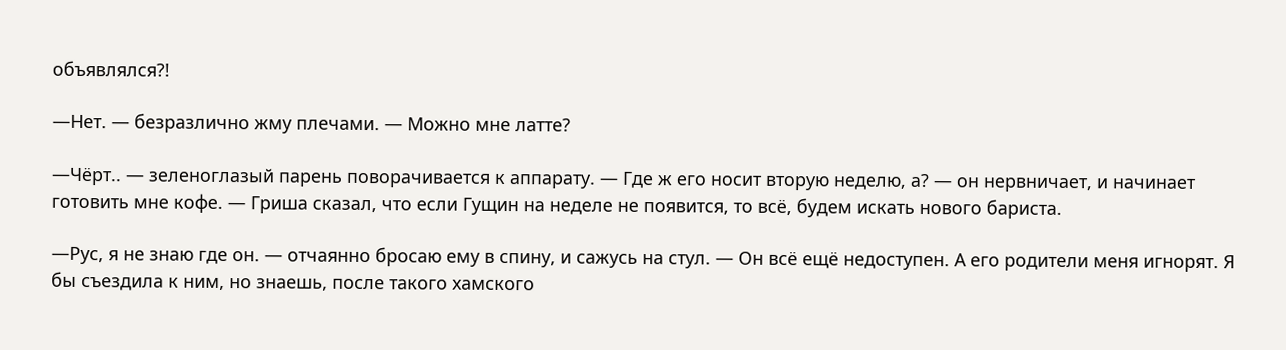объявлялся?!

—Нет. — безразлично жму плечами. — Можно мне латте?

—Чёрт.. — зеленоглазый парень поворачивается к аппарату. — Где ж его носит вторую неделю, а? — он нервничает, и начинает готовить мне кофе. — Гриша сказал, что если Гущин на неделе не появится, то всё, будем искать нового бариста.

—Рус, я не знаю где он. — отчаянно бросаю ему в спину, и сажусь на стул. — Он всё ещё недоступен. А его родители меня игнорят. Я бы съездила к ним, но знаешь, после такого хамского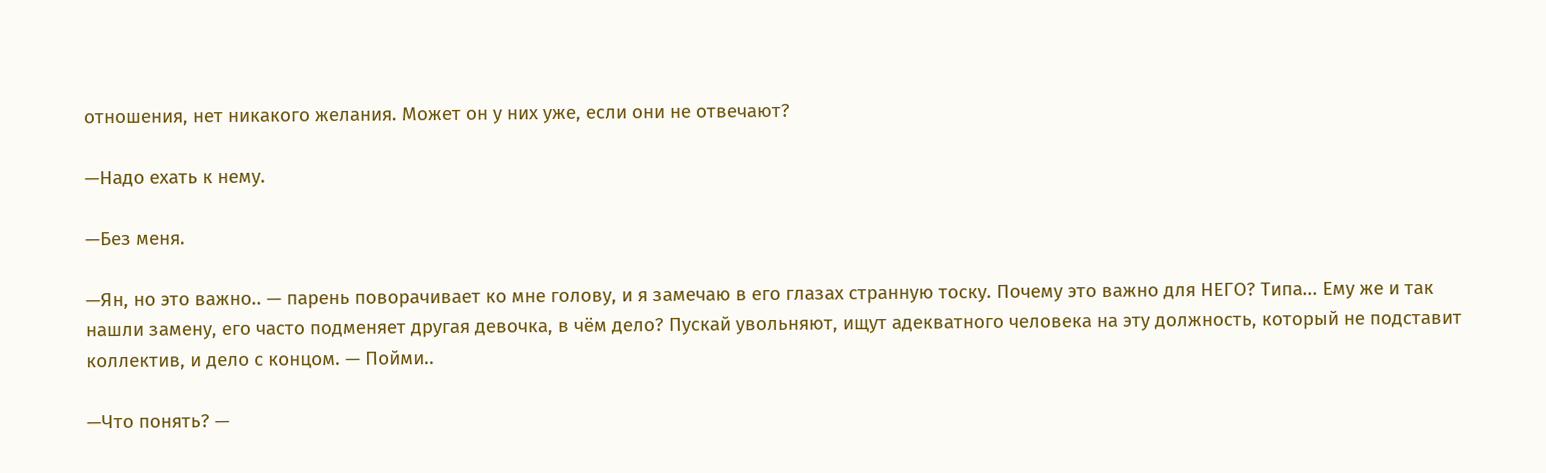отношения, нет никакого желания. Может он у них уже, если они не отвечают?

—Надо ехать к нему.

—Без меня.

—Ян, но это важно.. — парень поворачивает ко мне голову, и я замечаю в его глазах странную тоску. Почему это важно для НЕГО? Типа... Ему же и так нашли замену, его часто подменяет другая девочка, в чём дело? Пускай увольняют, ищут адекватного человека на эту должность, который не подставит коллектив, и дело с концом. — Пойми..

—Что понять? —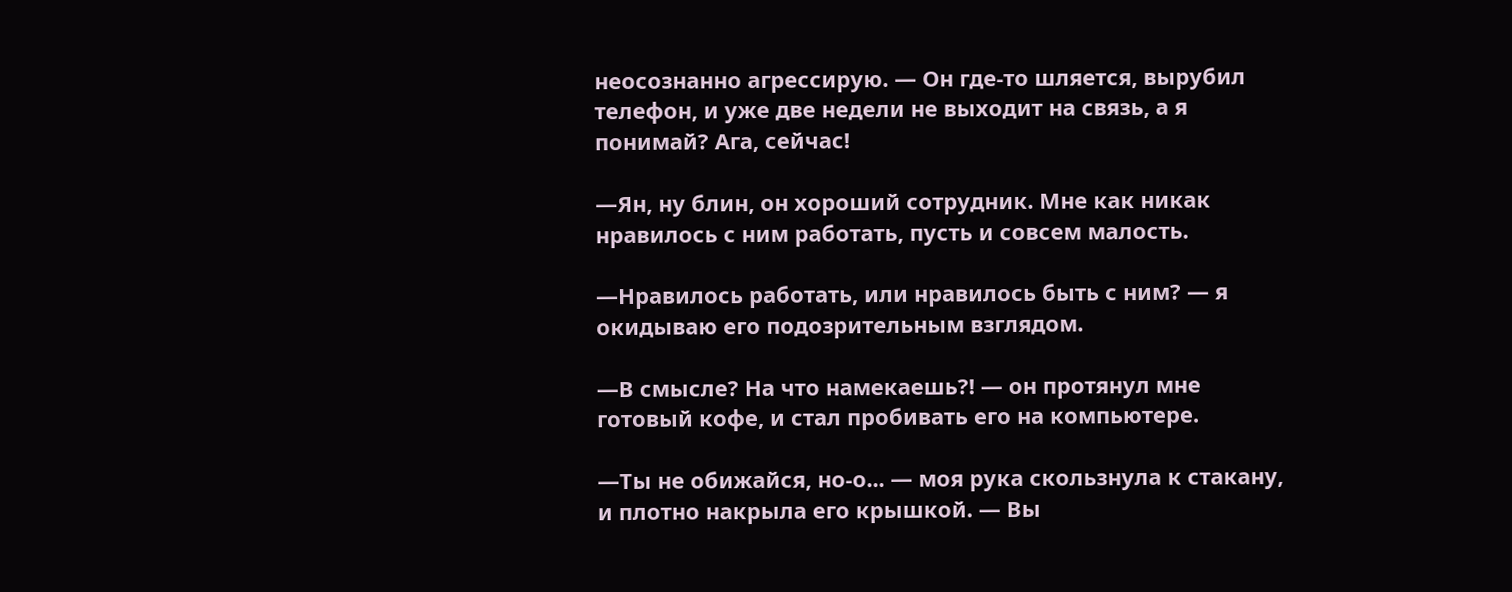неосознанно агрессирую. — Он где-то шляется, вырубил телефон, и уже две недели не выходит на связь, а я понимай? Ага, сейчас!

—Ян, ну блин, он хороший сотрудник. Мне как никак нравилось с ним работать, пусть и совсем малость.

—Нравилось работать, или нравилось быть с ним? — я окидываю его подозрительным взглядом.

—В смысле? На что намекаешь?! — он протянул мне готовый кофе, и стал пробивать его на компьютере.

—Ты не обижайся, но-о... — моя рука скользнула к стакану, и плотно накрыла его крышкой. — Вы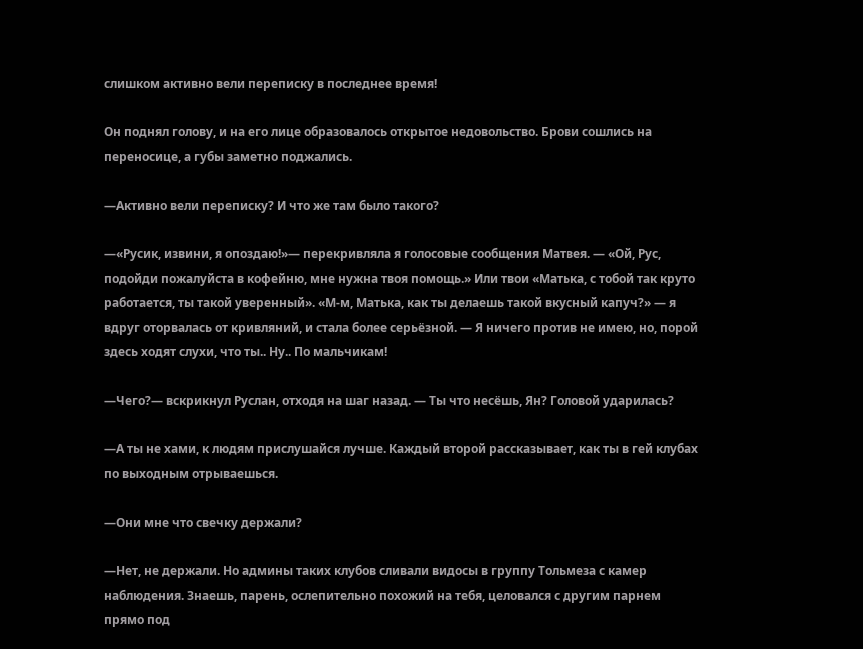слишком активно вели переписку в последнее время!

Он поднял голову, и на его лице образовалось открытое недовольство. Брови сошлись на переносице, а губы заметно поджались.

—Активно вели переписку? И что же там было такого?

—«Русик, извини, я опоздаю!»— перекривляла я голосовые сообщения Матвея. — «Ой, Рус, подойди пожалуйста в кофейню, мне нужна твоя помощь.» Или твои «Матька, с тобой так круто работается, ты такой уверенный». «М-м, Матька, как ты делаешь такой вкусный капуч?» — я вдруг оторвалась от кривляний, и стала более серьёзной. — Я ничего против не имею, но, порой здесь ходят слухи, что ты.. Ну.. По мальчикам!

—Чего?— вскрикнул Руслан, отходя на шаг назад. — Ты что несёшь, Ян? Головой ударилась?

—А ты не хами, к людям прислушайся лучше. Каждый второй рассказывает, как ты в гей клубах по выходным отрываешься.

—Они мне что свечку держали?

—Нет, не держали. Но админы таких клубов сливали видосы в группу Тольмеза с камер наблюдения. Знаешь, парень, ослепительно похожий на тебя, целовался с другим парнем прямо под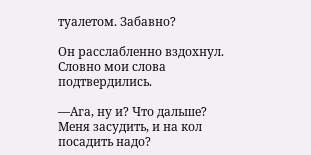туалетом. Забавно?

Он расслабленно вздохнул. Словно мои слова подтвердились.

—Ага, ну и? Что дальше? Меня засудить, и на кол посадить надо?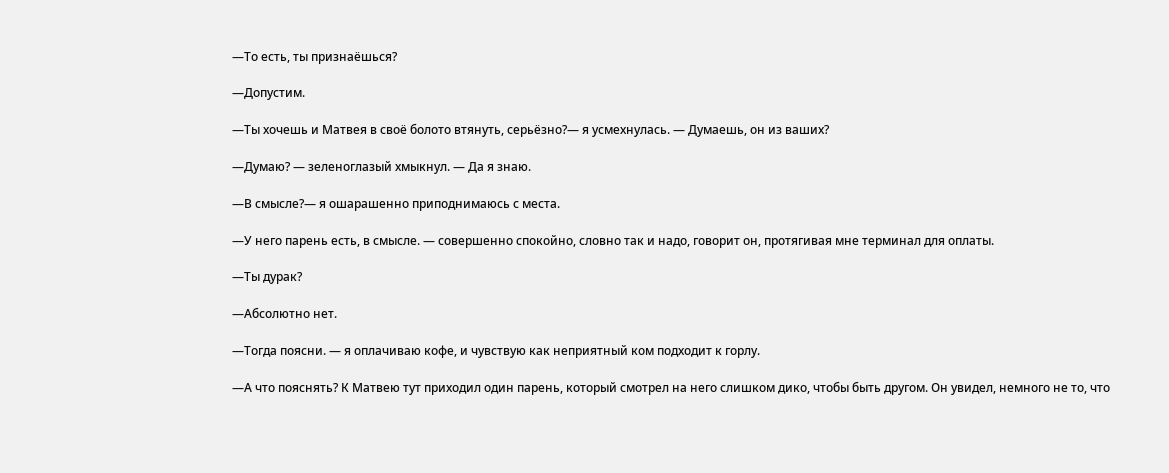—То есть, ты признаёшься?

—Допустим.

—Ты хочешь и Матвея в своё болото втянуть, серьёзно?— я усмехнулась. — Думаешь, он из ваших?

—Думаю? — зеленоглазый хмыкнул. — Да я знаю.

—В смысле?— я ошарашенно приподнимаюсь с места.

—У него парень есть, в смысле. — совершенно спокойно, словно так и надо, говорит он, протягивая мне терминал для оплаты.

—Ты дурак?

—Абсолютно нет.

—Тогда поясни. — я оплачиваю кофе, и чувствую как неприятный ком подходит к горлу.

—А что пояснять? К Матвею тут приходил один парень, который смотрел на него слишком дико, чтобы быть другом. Он увидел, немного не то, что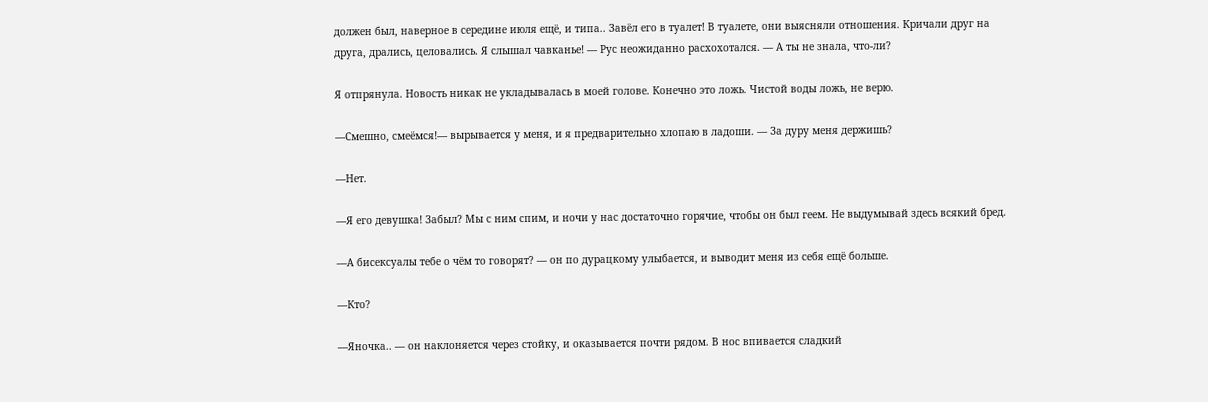должен был, наверное в середине июля ещё, и типа.. Завёл его в туалет! В туалете, они выясняли отношения. Кричали друг на друга, дрались, целовались. Я слышал чавканье! — Рус неожиданно расхохотался. — А ты не знала, что-ли?

Я отпрянула. Новость никак не укладывалась в моей голове. Конечно это ложь. Чистой воды ложь, не верю.

—Смешно, смеёмся!— вырывается у меня, и я предварительно хлопаю в ладоши. — За дуру меня держишь?

—Нет.

—Я его девушка! Забыл? Мы с ним спим, и ночи у нас достаточно горячие, чтобы он был геем. Не выдумывай здесь всякий бред.

—А бисексуалы тебе о чём то говорят? — он по дурацкому улыбается, и выводит меня из себя ещё больше.

—Кто?

—Яночка.. — он наклоняется через стойку, и оказывается почти рядом. В нос впивается сладкий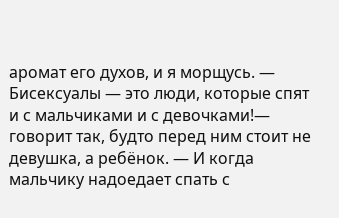аромат его духов, и я морщусь. — Бисексуалы — это люди, которые спят и с мальчиками и с девочками!— говорит так, будто перед ним стоит не девушка, а ребёнок. — И когда мальчику надоедает спать с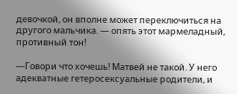девочкой, он вполне может переключиться на другого мальчика. — опять этот мармеладный, противный тон!

—Говори что хочешь! Матвей не такой. У него адекватные гетеросексуальные родители, и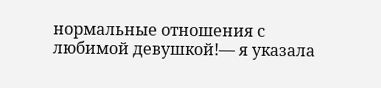нормальные отношения с любимой девушкой!— я указала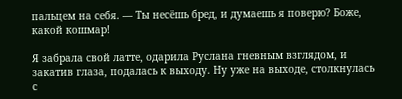пальцем на себя. — Ты несёшь бред, и думаешь я поверю? Боже, какой кошмар!

Я забрала свой латте, одарила Руслана гневным взглядом, и закатив глаза, подалась к выходу. Ну уже на выходе, столкнулась с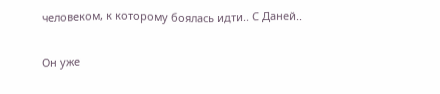человеком, к которому боялась идти.. С Даней..

Он уже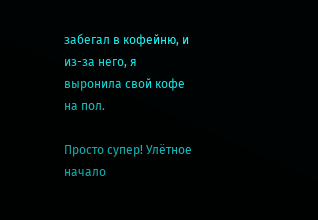забегал в кофейню, и из-за него, я выронила свой кофе на пол.

Просто супер! Улётное начало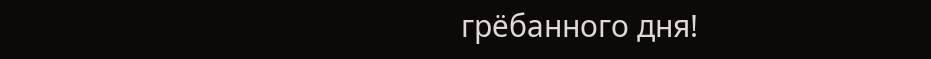грёбанного дня!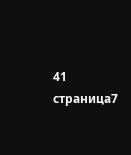41 страница7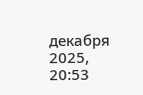декабря 2025, 20:53